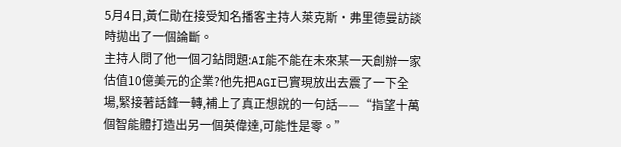5月4日,黃仁勛在接受知名播客主持人萊克斯·弗里德曼訪談時拋出了一個論斷。
主持人問了他一個刁鉆問題:AI能不能在未來某一天創辦一家估值10億美元的企業?他先把AGI已實現放出去震了一下全場,緊接著話鋒一轉,補上了真正想說的一句話——“指望十萬個智能體打造出另一個英偉達,可能性是零。”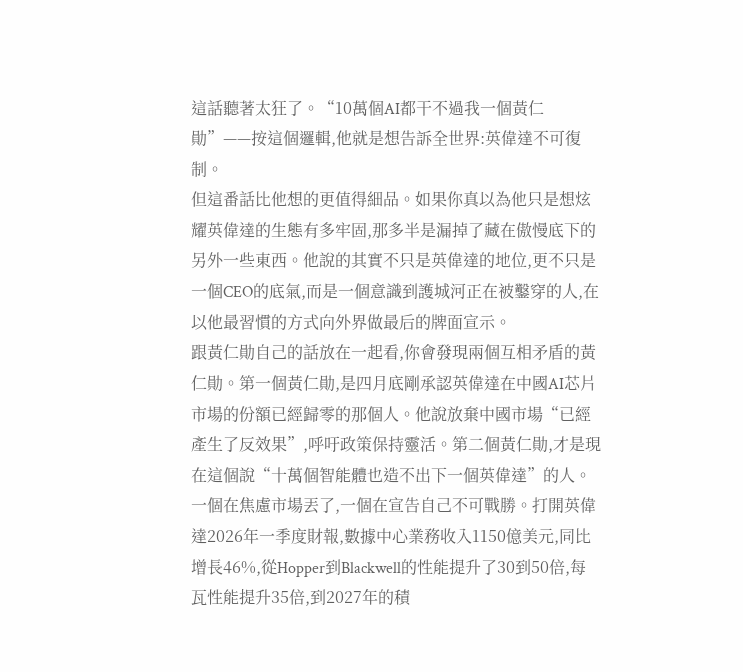這話聽著太狂了。“10萬個AI都干不過我一個黃仁勛”——按這個邏輯,他就是想告訴全世界:英偉達不可復制。
但這番話比他想的更值得細品。如果你真以為他只是想炫耀英偉達的生態有多牢固,那多半是漏掉了藏在傲慢底下的另外一些東西。他說的其實不只是英偉達的地位,更不只是一個CEO的底氣,而是一個意識到護城河正在被鑿穿的人,在以他最習慣的方式向外界做最后的牌面宣示。
跟黃仁勛自己的話放在一起看,你會發現兩個互相矛盾的黃仁勛。第一個黃仁勛,是四月底剛承認英偉達在中國AI芯片市場的份額已經歸零的那個人。他說放棄中國市場“已經產生了反效果”,呼吁政策保持靈活。第二個黃仁勛,才是現在這個說“十萬個智能體也造不出下一個英偉達”的人。
一個在焦慮市場丟了,一個在宣告自己不可戰勝。打開英偉達2026年一季度財報,數據中心業務收入1150億美元,同比增長46%,從Hopper到Blackwell的性能提升了30到50倍,每瓦性能提升35倍,到2027年的積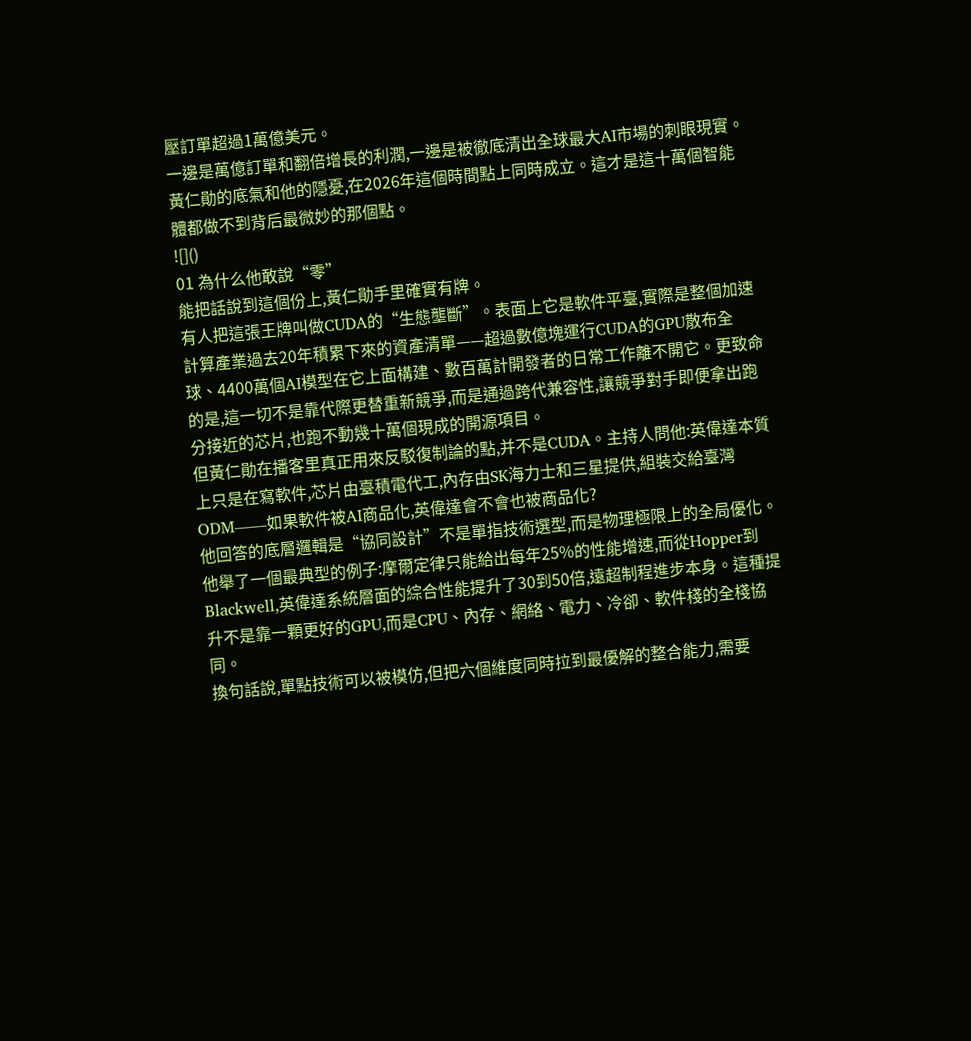壓訂單超過1萬億美元。
一邊是萬億訂單和翻倍增長的利潤,一邊是被徹底清出全球最大AI市場的刺眼現實。黃仁勛的底氣和他的隱憂,在2026年這個時間點上同時成立。這才是這十萬個智能體都做不到背后最微妙的那個點。
![]()
01 為什么他敢說“零”
能把話說到這個份上,黃仁勛手里確實有牌。
有人把這張王牌叫做CUDA的“生態壟斷”。表面上它是軟件平臺,實際是整個加速計算產業過去20年積累下來的資產清單——超過數億塊運行CUDA的GPU散布全球、4400萬個AI模型在它上面構建、數百萬計開發者的日常工作離不開它。更致命的是,這一切不是靠代際更替重新競爭,而是通過跨代兼容性,讓競爭對手即便拿出跑分接近的芯片,也跑不動幾十萬個現成的開源項目。
但黃仁勛在播客里真正用來反駁復制論的點,并不是CUDA。主持人問他:英偉達本質上只是在寫軟件,芯片由臺積電代工,內存由SK海力士和三星提供,組裝交給臺灣ODM——如果軟件被AI商品化,英偉達會不會也被商品化?
他回答的底層邏輯是“協同設計”不是單指技術選型,而是物理極限上的全局優化。他舉了一個最典型的例子:摩爾定律只能給出每年25%的性能增速,而從Hopper到Blackwell,英偉達系統層面的綜合性能提升了30到50倍,遠超制程進步本身。這種提升不是靠一顆更好的GPU,而是CPU、內存、網絡、電力、冷卻、軟件棧的全棧協同。
換句話說,單點技術可以被模仿,但把六個維度同時拉到最優解的整合能力,需要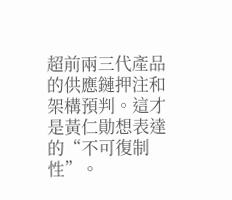超前兩三代產品的供應鏈押注和架構預判。這才是黃仁勛想表達的“不可復制性”。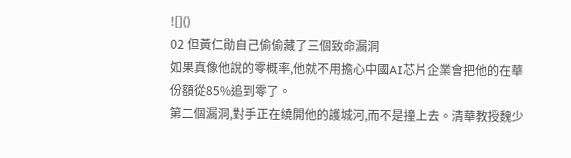![]()
02 但黃仁勛自己偷偷藏了三個致命漏洞
如果真像他說的零概率,他就不用擔心中國AI芯片企業會把他的在華份額從85%追到零了。
第二個漏洞,對手正在繞開他的護城河,而不是撞上去。清華教授魏少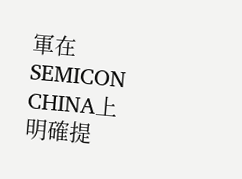軍在SEMICON CHINA上明確提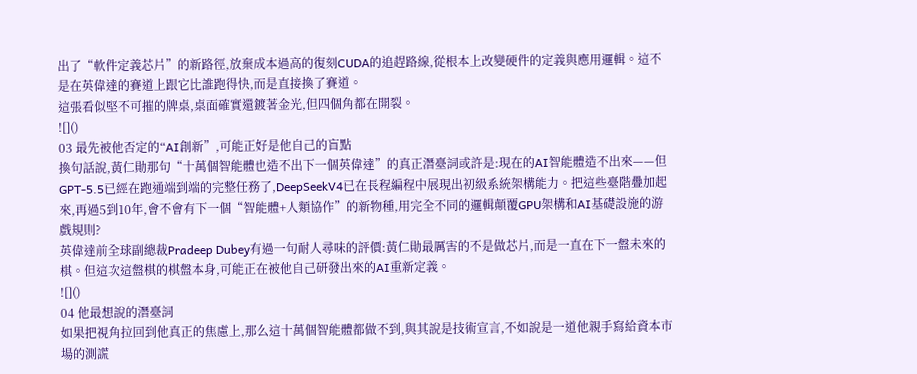出了“軟件定義芯片”的新路徑,放棄成本過高的復刻CUDA的追趕路線,從根本上改變硬件的定義與應用邏輯。這不是在英偉達的賽道上跟它比誰跑得快,而是直接換了賽道。
這張看似堅不可摧的牌桌,桌面確實還鍍著金光,但四個角都在開裂。
![]()
03 最先被他否定的“AI創新”,可能正好是他自己的盲點
換句話說,黃仁勛那句“十萬個智能體也造不出下一個英偉達”的真正潛臺詞或許是:現在的AI智能體造不出來——但GPT-5.5已經在跑通端到端的完整任務了,DeepSeekV4已在長程編程中展現出初級系統架構能力。把這些臺階疊加起來,再過5到10年,會不會有下一個“智能體+人類協作”的新物種,用完全不同的邏輯顛覆GPU架構和AI基礎設施的游戲規則?
英偉達前全球副總裁Pradeep Dubey有過一句耐人尋味的評價:黃仁勛最厲害的不是做芯片,而是一直在下一盤未來的棋。但這次這盤棋的棋盤本身,可能正在被他自己研發出來的AI重新定義。
![]()
04 他最想說的潛臺詞
如果把視角拉回到他真正的焦慮上,那么這十萬個智能體都做不到,與其說是技術宣言,不如說是一道他親手寫給資本市場的測謊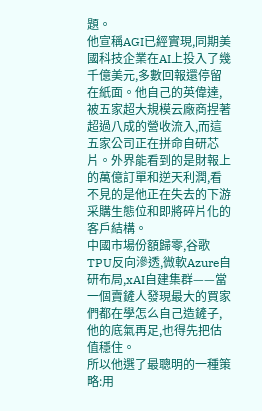題。
他宣稱AGI已經實現,同期美國科技企業在AI上投入了幾千億美元,多數回報還停留在紙面。他自己的英偉達,被五家超大規模云廠商捏著超過八成的營收流入,而這五家公司正在拼命自研芯片。外界能看到的是財報上的萬億訂單和逆天利潤,看不見的是他正在失去的下游采購生態位和即將碎片化的客戶結構。
中國市場份額歸零,谷歌TPU反向滲透,微軟Azure自研布局,xAI自建集群——當一個賣鏟人發現最大的買家們都在學怎么自己造鏟子,他的底氣再足,也得先把估值穩住。
所以他選了最聰明的一種策略:用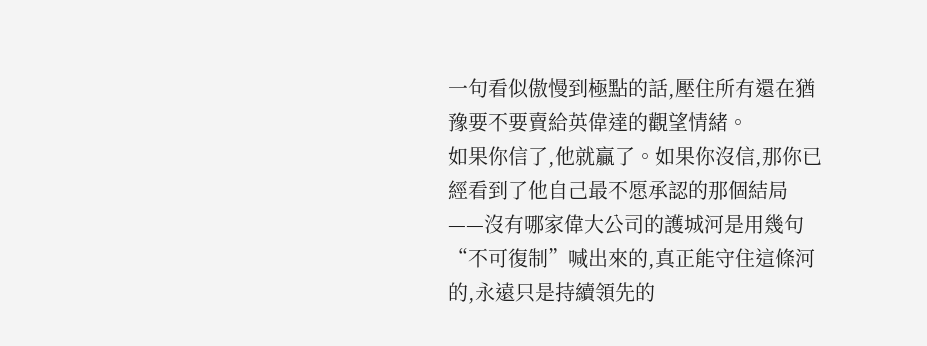一句看似傲慢到極點的話,壓住所有還在猶豫要不要賣給英偉達的觀望情緒。
如果你信了,他就贏了。如果你沒信,那你已經看到了他自己最不愿承認的那個結局——沒有哪家偉大公司的護城河是用幾句“不可復制”喊出來的,真正能守住這條河的,永遠只是持續領先的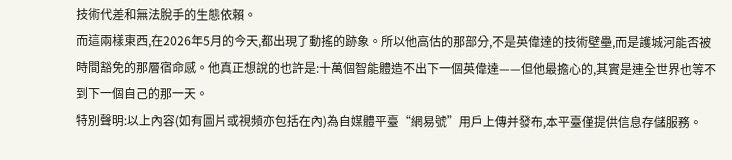技術代差和無法脫手的生態依賴。
而這兩樣東西,在2026年5月的今天,都出現了動搖的跡象。所以他高估的那部分,不是英偉達的技術壁壘,而是護城河能否被時間豁免的那層宿命感。他真正想說的也許是:十萬個智能體造不出下一個英偉達——但他最擔心的,其實是連全世界也等不到下一個自己的那一天。
特別聲明:以上內容(如有圖片或視頻亦包括在內)為自媒體平臺“網易號”用戶上傳并發布,本平臺僅提供信息存儲服務。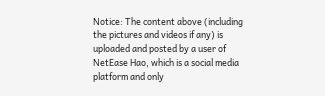Notice: The content above (including the pictures and videos if any) is uploaded and posted by a user of NetEase Hao, which is a social media platform and only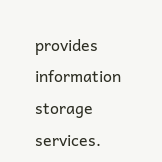provides information storage services.